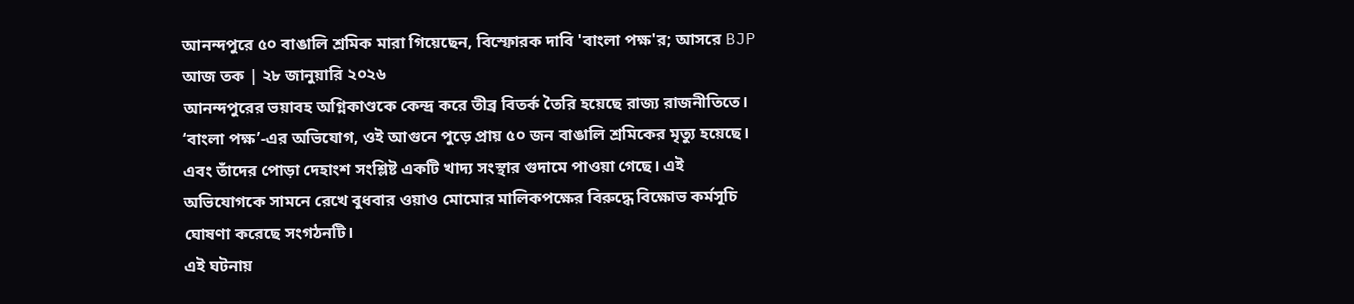আনন্দপুরে ৫০ বাঙালি শ্রমিক মারা গিয়েছেন, বিস্ফোরক দাবি 'বাংলা পক্ষ'র; আসরে BJP
আজ তক | ২৮ জানুয়ারি ২০২৬
আনন্দপুরের ভয়াবহ অগ্নিকাণ্ডকে কেন্দ্র করে তীব্র বিতর্ক তৈরি হয়েছে রাজ্য রাজনীতিতে। ‘বাংলা পক্ষ’-এর অভিযোগ, ওই আগুনে পুড়ে প্রায় ৫০ জন বাঙালি শ্রমিকের মৃত্যু হয়েছে। এবং তাঁদের পোড়া দেহাংশ সংশ্লিষ্ট একটি খাদ্য সংস্থার গুদামে পাওয়া গেছে। এই অভিযোগকে সামনে রেখে বুধবার ওয়াও মোমোর মালিকপক্ষের বিরুদ্ধে বিক্ষোভ কর্মসূচি ঘোষণা করেছে সংগঠনটি।
এই ঘটনায়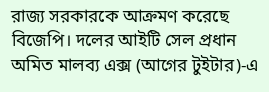রাজ্য সরকারকে আক্রমণ করেছে বিজেপি। দলের আইটি সেল প্রধান অমিত মালব্য এক্স (আগের টুইটার)-এ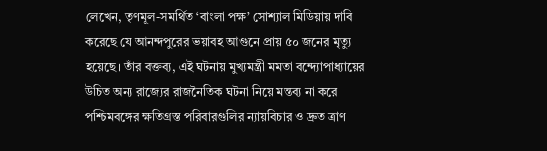লেখেন, তৃণমূল-সমর্থিত ‘বাংলা পক্ষ’ সোশ্যাল মিডিয়ায় দাবি করেছে যে আনন্দপুরের ভয়াবহ আগুনে প্রায় ৫০ জনের মৃত্যু হয়েছে। তাঁর বক্তব্য, এই ঘটনায় মুখ্যমন্ত্রী মমতা বন্দ্যোপাধ্যায়ের উচিত অন্য রাজ্যের রাজনৈতিক ঘটনা নিয়ে মন্তব্য না করে পশ্চিমবঙ্গের ক্ষতিগ্রস্ত পরিবারগুলির ন্যায়বিচার ও দ্রুত ত্রাণ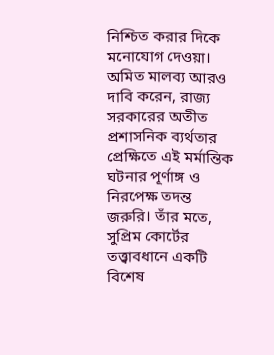নিশ্চিত করার দিকে মনোযোগ দেওয়া।
অমিত মালব্য আরও দাবি করেন, রাজ্য সরকারের অতীত প্রশাসনিক ব্যর্থতার প্রেক্ষিতে এই মর্মান্তিক ঘটনার পূর্ণাঙ্গ ও নিরপেক্ষ তদন্ত জরুরি। তাঁর মতে, সুপ্রিম কোর্টের তত্ত্বাবধানে একটি বিশেষ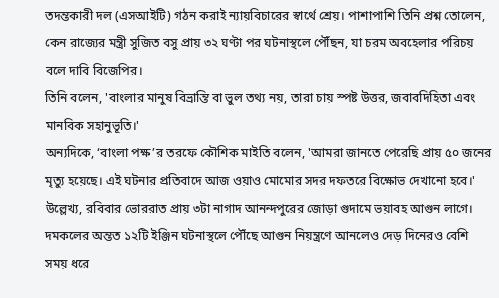তদন্তকারী দল (এসআইটি) গঠন করাই ন্যায়বিচারের স্বার্থে শ্রেয়। পাশাপাশি তিনি প্রশ্ন তোলেন, কেন রাজ্যের মন্ত্রী সুজিত বসু প্রায় ৩২ ঘণ্টা পর ঘটনাস্থলে পৌঁছন, যা চরম অবহেলার পরিচয় বলে দাবি বিজেপির।
তিনি বলেন, 'বাংলার মানুষ বিভ্রান্তি বা ভুল তথ্য নয়, তারা চায় স্পষ্ট উত্তর, জবাবদিহিতা এবং মানবিক সহানুভূতি।'
অন্যদিকে, ‘বাংলা পক্ষ’র তরফে কৌশিক মাইতি বলেন, 'আমরা জানতে পেরেছি প্রায় ৫০ জনের মৃত্যু হয়েছে। এই ঘটনার প্রতিবাদে আজ ওয়াও মোমোর সদর দফতরে বিক্ষোভ দেখানো হবে।'
উল্লেখ্য, রবিবার ভোররাত প্রায় ৩টা নাগাদ আনন্দপুরের জোড়া গুদামে ভয়াবহ আগুন লাগে। দমকলের অন্তত ১২টি ইঞ্জিন ঘটনাস্থলে পৌঁছে আগুন নিয়ন্ত্রণে আনলেও দেড় দিনেরও বেশি সময় ধরে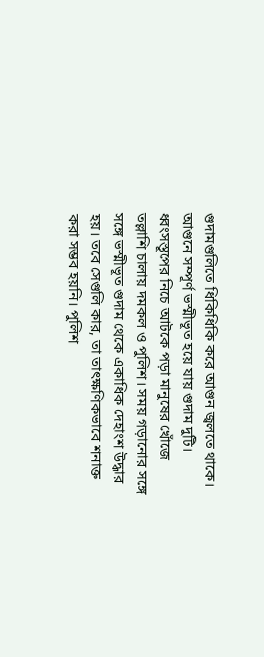গুদামগুলিতে ধিকিধিকি করে আগুন জ্বলতে থাকে। আগুনে সম্পূর্ণ ভস্মীভূত হয়ে যায় গুদাম দুটি।
ধ্বংসস্তূপের নিচে আটকে পড়া মানুষের খোঁজে তল্লাশি চালায় দমকল ও পুলিশ। সময় গড়ানোর সঙ্গে সঙ্গে ভস্মীভূত গুদাম থেকে একাধিক দেহাংশ উদ্ধার হয়। তবে সেগুলি কার, তা তাৎক্ষণিকভাবে শনাক্ত করা সম্ভব হয়নি। পুলিশ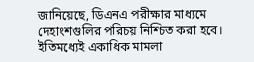জানিয়েছে, ডিএনএ পরীক্ষার মাধ্যমে দেহাংশগুলির পরিচয় নিশ্চিত করা হবে। ইতিমধ্যেই একাধিক মামলা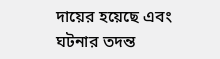দায়ের হয়েছে এবং ঘটনার তদন্ত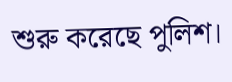শুরু করেছে পুলিশ।